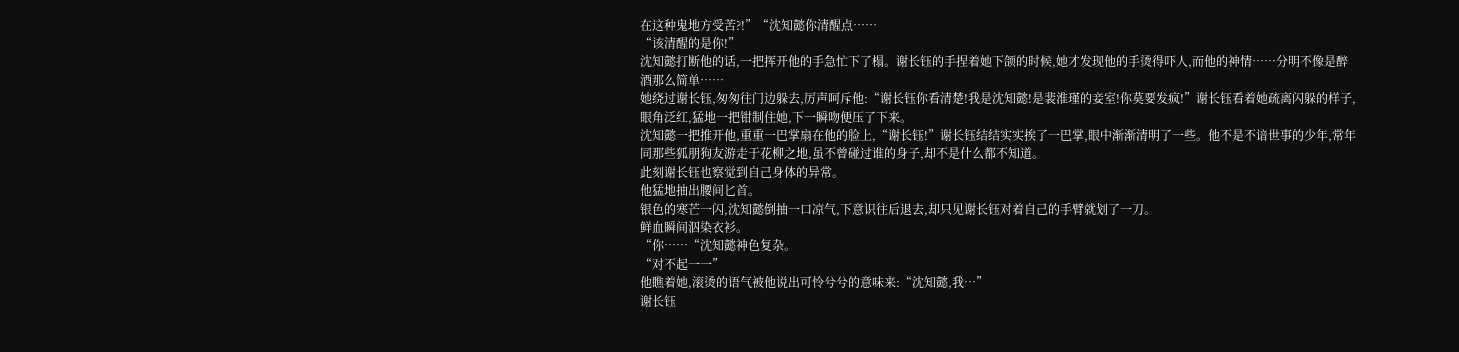在这种鬼地方受苦?!”“沈知懿你清醒点……
“该清醒的是你!”
沈知懿打断他的话,一把挥开他的手急忙下了榻。谢长钰的手捏着她下颌的时候,她才发现他的手烫得吓人,而他的神情……分明不像是醉酒那么简单……
她绕过谢长钰,匆匆往门边躲去,厉声呵斥他:“谢长钰你看清楚!我是沈知懿!是裴淮瑾的妾室!你莫要发疯!”谢长钰看着她疏离闪躲的样子,眼角泛红,猛地一把钳制住她,下一瞬吻便压了下来。
沈知懿一把推开他,重重一巴掌扇在他的脸上,“谢长钰!”谢长钰结结实实挨了一巴掌,眼中渐渐清明了一些。他不是不谙世事的少年,常年同那些狐朋狗友游走于花柳之地,虽不曾碰过谁的身子,却不是什么都不知道。
此刻谢长钰也察觉到自己身体的异常。
他猛地抽出腰间匕首。
银色的寒芒一闪,沈知懿倒抽一口凉气,下意识往后退去,却只见谢长钰对着自己的手臂就划了一刀。
鲜血瞬间泅染衣衫。
“你……“沈知懿神色复杂。
“对不起一一”
他瞧着她,滚烫的语气被他说出可怜兮兮的意味来:“沈知懿,我…”
谢长钰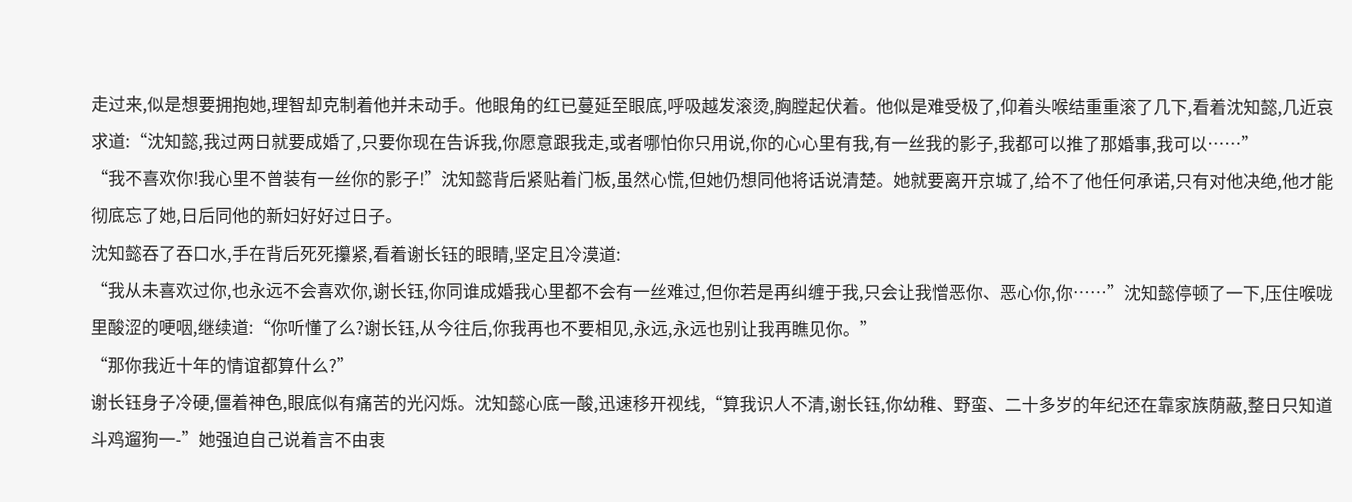走过来,似是想要拥抱她,理智却克制着他并未动手。他眼角的红已蔓延至眼底,呼吸越发滚烫,胸膛起伏着。他似是难受极了,仰着头喉结重重滚了几下,看着沈知懿,几近哀求道:“沈知懿,我过两日就要成婚了,只要你现在告诉我,你愿意跟我走,或者哪怕你只用说,你的心心里有我,有一丝我的影子,我都可以推了那婚事,我可以……”
“我不喜欢你!我心里不曾装有一丝你的影子!”沈知懿背后紧贴着门板,虽然心慌,但她仍想同他将话说清楚。她就要离开京城了,给不了他任何承诺,只有对他决绝,他才能彻底忘了她,日后同他的新妇好好过日子。
沈知懿吞了吞口水,手在背后死死攥紧,看着谢长钰的眼睛,坚定且冷漠道:
“我从未喜欢过你,也永远不会喜欢你,谢长钰,你同谁成婚我心里都不会有一丝难过,但你若是再纠缠于我,只会让我憎恶你、恶心你,你……”沈知懿停顿了一下,压住喉咙里酸涩的哽咽,继续道:“你听懂了么?谢长钰,从今往后,你我再也不要相见,永远,永远也别让我再瞧见你。”
“那你我近十年的情谊都算什么?”
谢长钰身子冷硬,僵着神色,眼底似有痛苦的光闪烁。沈知懿心底一酸,迅速移开视线,“算我识人不清,谢长钰,你幼稚、野蛮、二十多岁的年纪还在靠家族荫蔽,整日只知道斗鸡遛狗一-”她强迫自己说着言不由衷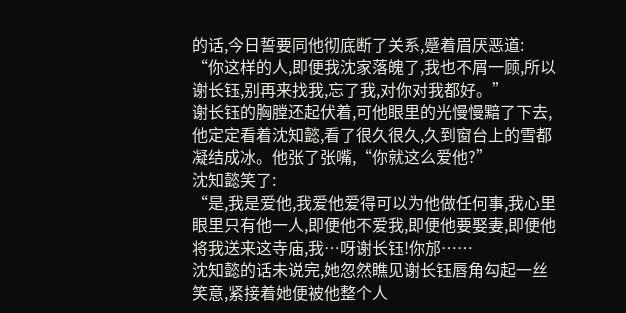的话,今日誓要同他彻底断了关系,蹙着眉厌恶道:
“你这样的人,即便我沈家落魄了,我也不屑一顾,所以谢长钰,别再来找我,忘了我,对你对我都好。”
谢长钰的胸膛还起伏着,可他眼里的光慢慢黯了下去,他定定看着沈知懿,看了很久很久,久到窗台上的雪都凝结成冰。他张了张嘴,“你就这么爱他?”
沈知懿笑了:
“是,我是爱他,我爱他爱得可以为他做任何事,我心里眼里只有他一人,即便他不爱我,即便他要娶妻,即便他将我送来这寺庙,我…呀谢长钰!你邡……
沈知懿的话未说完,她忽然瞧见谢长钰唇角勾起一丝笑意,紧接着她便被他整个人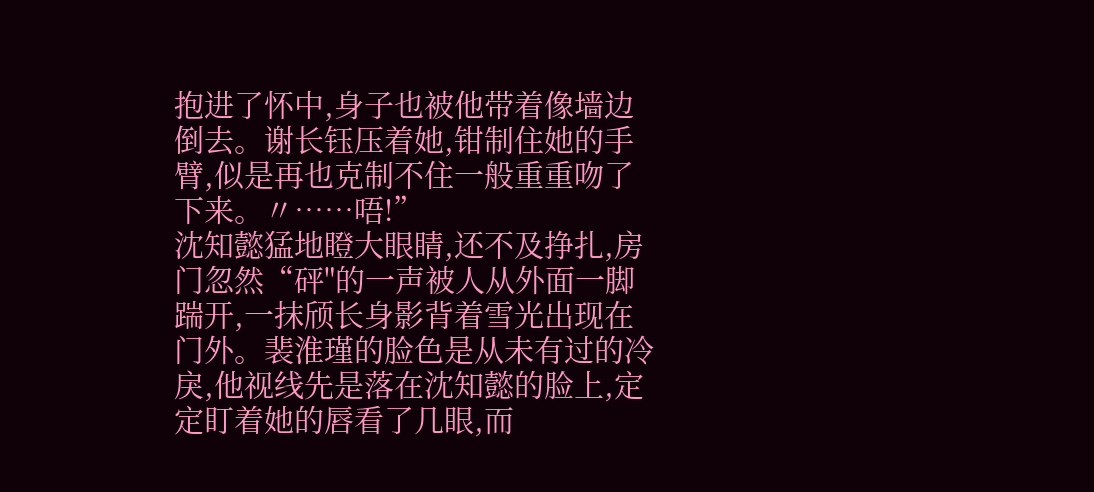抱进了怀中,身子也被他带着像墙边倒去。谢长钰压着她,钳制住她的手臂,似是再也克制不住一般重重吻了下来。〃……唔!”
沈知懿猛地瞪大眼睛,还不及挣扎,房门忽然“砰"的一声被人从外面一脚踹开,一抹颀长身影背着雪光出现在门外。裴淮瑾的脸色是从未有过的冷戾,他视线先是落在沈知懿的脸上,定定盯着她的唇看了几眼,而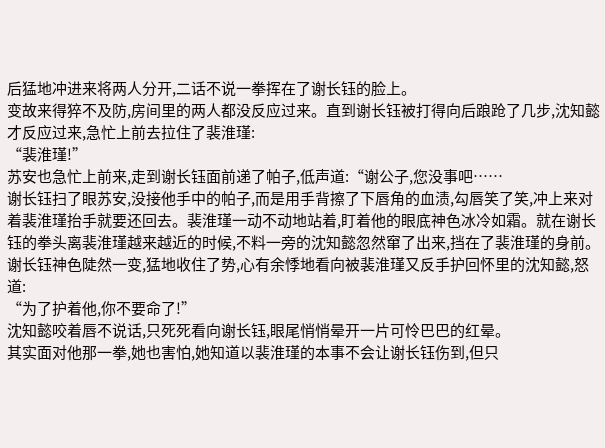后猛地冲进来将两人分开,二话不说一拳挥在了谢长钰的脸上。
变故来得猝不及防,房间里的两人都没反应过来。直到谢长钰被打得向后踉跄了几步,沈知懿才反应过来,急忙上前去拉住了裴淮瑾:
“裴淮瑾!”
苏安也急忙上前来,走到谢长钰面前递了帕子,低声道:“谢公子,您没事吧……
谢长钰扫了眼苏安,没接他手中的帕子,而是用手背擦了下唇角的血渍,勾唇笑了笑,冲上来对着裴淮瑾抬手就要还回去。裴淮瑾一动不动地站着,盯着他的眼底神色冰冷如霜。就在谢长钰的拳头离裴淮瑾越来越近的时候,不料一旁的沈知懿忽然窜了出来,挡在了裴淮瑾的身前。
谢长钰神色陡然一变,猛地收住了势,心有余悸地看向被裴淮瑾又反手护回怀里的沈知懿,怒道:
“为了护着他,你不要命了!”
沈知懿咬着唇不说话,只死死看向谢长钰,眼尾悄悄晕开一片可怜巴巴的红晕。
其实面对他那一拳,她也害怕,她知道以裴淮瑾的本事不会让谢长钰伤到,但只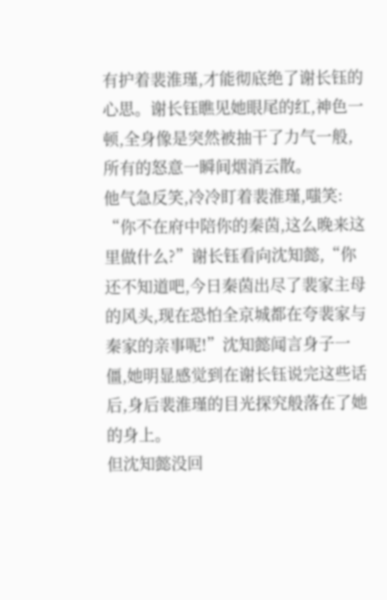有护着裴淮瑾,才能彻底绝了谢长钰的心思。谢长钰瞧见她眼尾的红,神色一顿,全身像是突然被抽干了力气一般,所有的怒意一瞬间烟消云散。
他气急反笑,冷冷盯着裴淮瑾,嗤笑:
“你不在府中陪你的秦茵,这么晚来这里做什么?”谢长钰看向沈知懿,“你还不知道吧,今日秦茵出尽了裴家主母的风头,现在恐怕全京城都在夸裴家与秦家的亲事呢!”沈知懿闻言身子一僵,她明显感觉到在谢长钰说完这些话后,身后裴淮瑾的目光探究般落在了她的身上。
但沈知懿没回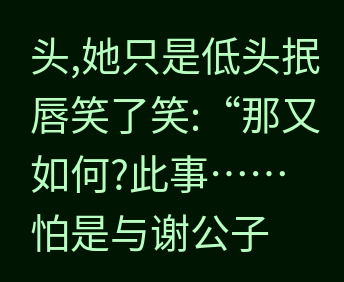头,她只是低头抿唇笑了笑:“那又如何?此事……怕是与谢公子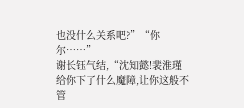也没什么关系吧?”“你尔……”
谢长钰气结,“沈知懿!裴淮瑾给你下了什么魔障,让你这般不管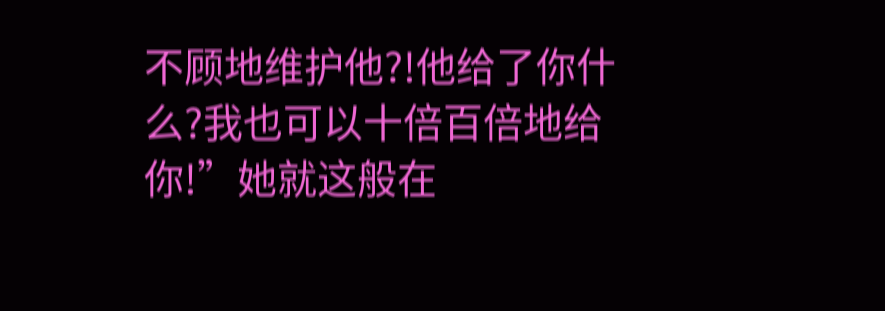不顾地维护他?!他给了你什么?我也可以十倍百倍地给你!”她就这般在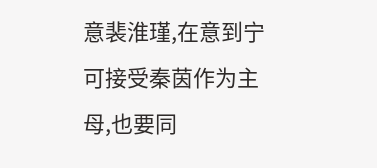意裴淮瑾,在意到宁可接受秦茵作为主母,也要同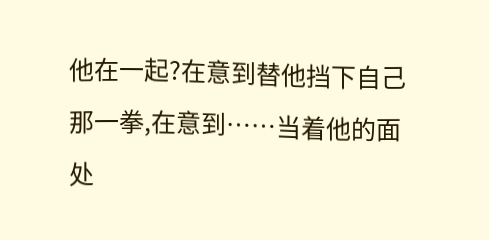他在一起?在意到替他挡下自己那一拳,在意到……当着他的面处